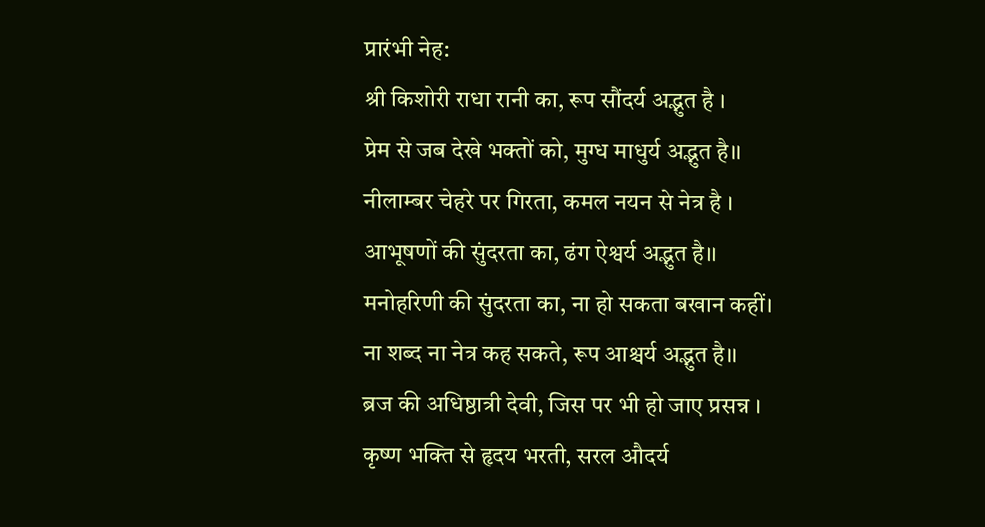प्रारंभी नेह:
श्री किशोरी राधा रानी का, रूप सौंदर्य अद्भुत है ।
प्रेम से जब देखे भक्तों को, मुग्ध माधुर्य अद्भुत है।।
नीलाम्बर चेहरे पर गिरता, कमल नयन से नेत्र है ।
आभूषणों की सुंदरता का, ढंग ऐश्वर्य अद्भुत है।।
मनोहरिणी की सुंदरता का, ना हो सकता बखान कहीं।
ना शब्द ना नेत्र कह सकते, रूप आश्चर्य अद्भुत है।।
ब्रज की अधिष्ठात्री देवी, जिस पर भी हो जाए प्रसन्न ।
कृष्ण भक्ति से हृदय भरती, सरल औदर्य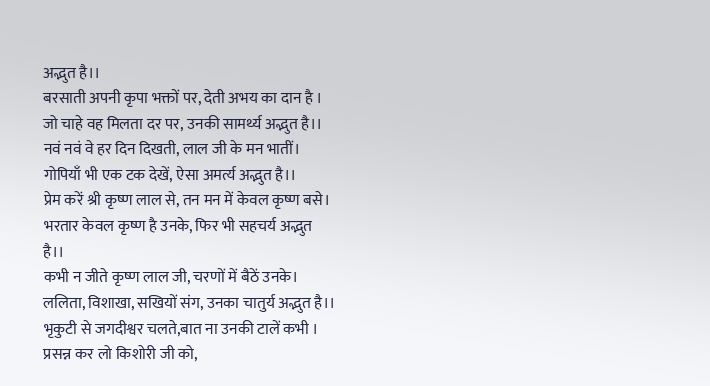अद्भुत है।।
बरसाती अपनी कृपा भक्तों पर, देती अभय का दान है ।
जो चाहे वह मिलता दर पर, उनकी सामर्थ्य अद्भुत है।।
नवं नवं वे हर दिन दिखती, लाल जी के मन भातीं।
गोपियाँ भी एक टक देखें, ऐसा अमर्त्य अद्भुत है।।
प्रेम करें श्री कृष्ण लाल से, तन मन में केवल कृष्ण बसे।
भरतार केवल कृष्ण है उनके, फिर भी सहचर्य अद्भुत है।।
कभी न जीते कृष्ण लाल जी, चरणों में बैठें उनके।
ललिता, विशाखा, सखियों संग, उनका चातुर्य अद्भुत है।।
भृकुटी से जगदीश्वर चलते,बात ना उनकी टालें कभी ।
प्रसन्न कर लो किशोरी जी को,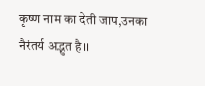कृष्ण नाम का देती जाप,उनका नैरंतर्य अद्भुत है।।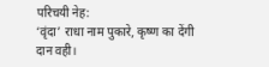परिचयी नेह:
‘वृंदा’ राधा नाम पुकारे, कृष्ण का देंगी दान वही।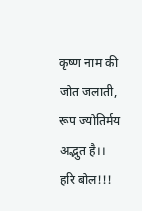कृष्ण नाम की जोत जलाती, रूप ज्योतिर्मय अद्भुत है।।
हरि बोल!!!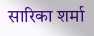सारिका शर्मा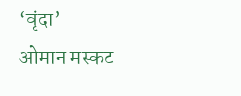‘वृंदा’
ओमान मस्कट